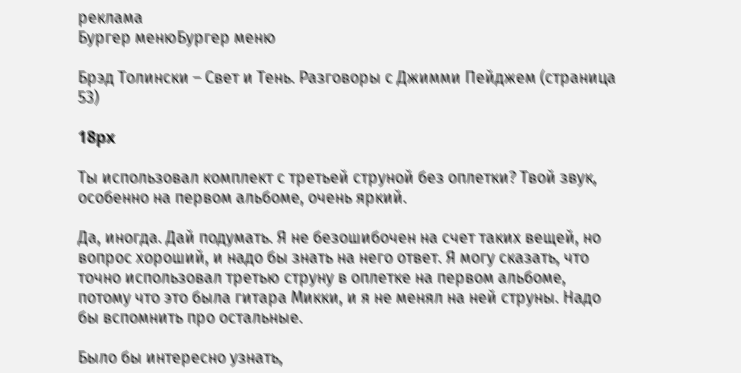реклама
Бургер менюБургер меню

Брэд Толински – Свет и Тень. Разговоры с Джимми Пейджем (страница 53)

18px

Ты использовал комплект с третьей струной без оплетки? Твой звук, особенно на первом альбоме, очень яркий.

Да, иногда. Дай подумать. Я не безошибочен на счет таких вещей, но вопрос хороший, и надо бы знать на него ответ. Я могу сказать, что точно использовал третью струну в оплетке на первом альбоме, потому что это была гитара Микки, и я не менял на ней струны. Надо бы вспомнить про остальные.

Было бы интересно узнать,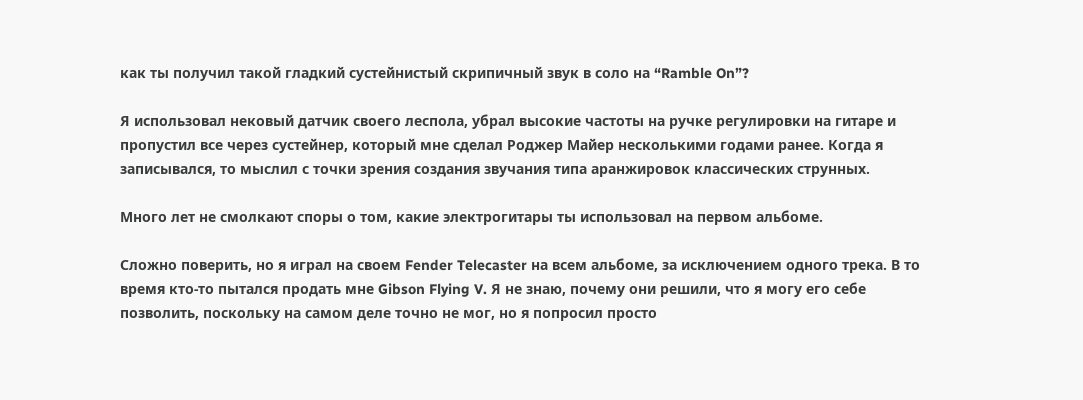как ты получил такой гладкий сустейнистый скрипичный звук в соло на “Ramble On”?

Я использовал нековый датчик своего леспола, убрал высокие частоты на ручке регулировки на гитаре и пропустил все через сустейнер, который мне сделал Роджер Майер несколькими годами ранее. Когда я записывался, то мыслил с точки зрения создания звучания типа аранжировок классических струнных.

Много лет не смолкают споры о том, какие электрогитары ты использовал на первом альбоме.

Сложно поверить, но я играл на своем Fender Telecaster на всем альбоме, за исключением одного трека. В то время кто-то пытался продать мне Gibson Flying V. Я не знаю, почему они решили, что я могу его себе позволить, поскольку на самом деле точно не мог, но я попросил просто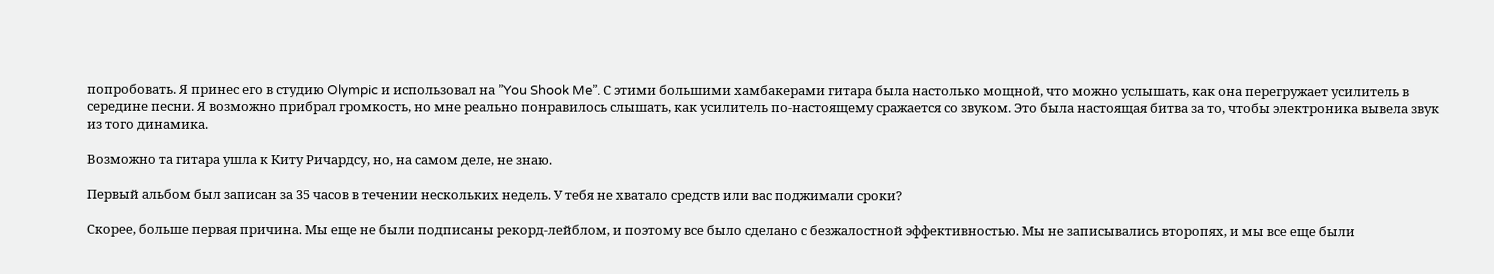попробовать. Я принес его в студию Olympic и использовал на ”You Shook Me”. С этими большими хамбакерами гитара была настолько мощной, что можно услышать, как она перегружает усилитель в середине песни. Я возможно прибрал громкость, но мне реально понравилось слышать, как усилитель по-настоящему сражается со звуком. Это была настоящая битва за то, чтобы электроника вывела звук из того динамика.

Возможно та гитара ушла к Киту Ричардсу, но, на самом деле, не знаю.

Первый альбом был записан за 35 часов в течении нескольких недель. У тебя не хватало средств или вас поджимали сроки?

Скорее, больше первая причина. Мы еще не были подписаны рекорд-лейблом, и поэтому все было сделано с безжалостной эффективностью. Мы не записывались второпях, и мы все еще были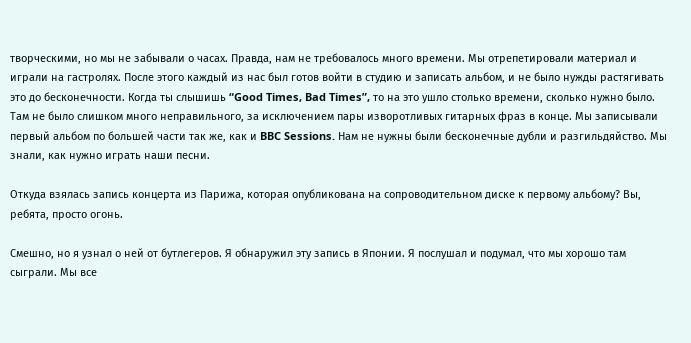творческими, но мы не забывали о часах. Правда, нам не требовалось много времени. Мы отрепетировали материал и играли на гастролях. После этого каждый из нас был готов войти в студию и записать альбом, и не было нужды растягивать это до бесконечности. Когда ты слышишь “Good Times, Bad Times”, то на это ушло столько времени, сколько нужно было. Там не было слишком много неправильного, за исключением пары изворотливых гитарных фраз в конце. Мы записывали первый альбом по большей части так же, как и BBC Sessions. Нам не нужны были бесконечные дубли и разгильдяйство. Мы знали, как нужно играть наши песни.

Откуда взялась запись концерта из Парижа, которая опубликована на сопроводительном диске к первому альбому? Вы, ребята, просто огонь.

Смешно, но я узнал о ней от бутлегеров. Я обнаружил эту запись в Японии. Я послушал и подумал, что мы хорошо там сыграли. Мы все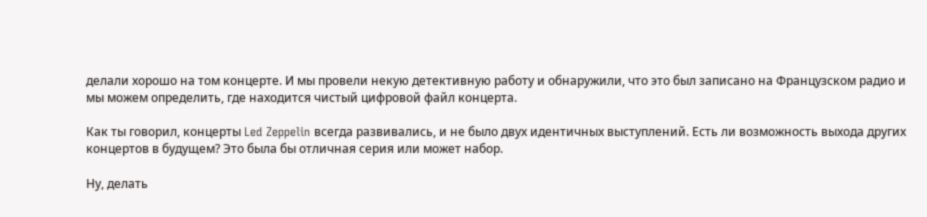делали хорошо на том концерте. И мы провели некую детективную работу и обнаружили, что это был записано на Французском радио и мы можем определить, где находится чистый цифровой файл концерта.

Как ты говорил, концерты Led Zeppelin всегда развивались, и не было двух идентичных выступлений. Есть ли возможность выхода других концертов в будущем? Это была бы отличная серия или может набор.

Ну, делать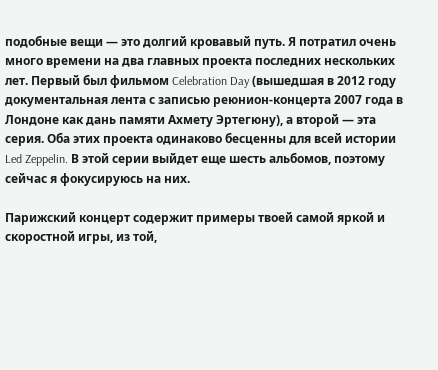подобные вещи — это долгий кровавый путь. Я потратил очень много времени на два главных проекта последних нескольких лет. Первый был фильмом Celebration Day (вышедшая в 2012 году документальная лента с записью реюнион-концерта 2007 года в Лондоне как дань памяти Ахмету Эртегюну), а второй — эта серия. Оба этих проекта одинаково бесценны для всей истории Led Zeppelin. В этой серии выйдет еще шесть альбомов, поэтому сейчас я фокусируюсь на них.

Парижский концерт содержит примеры твоей самой яркой и скоростной игры, из той,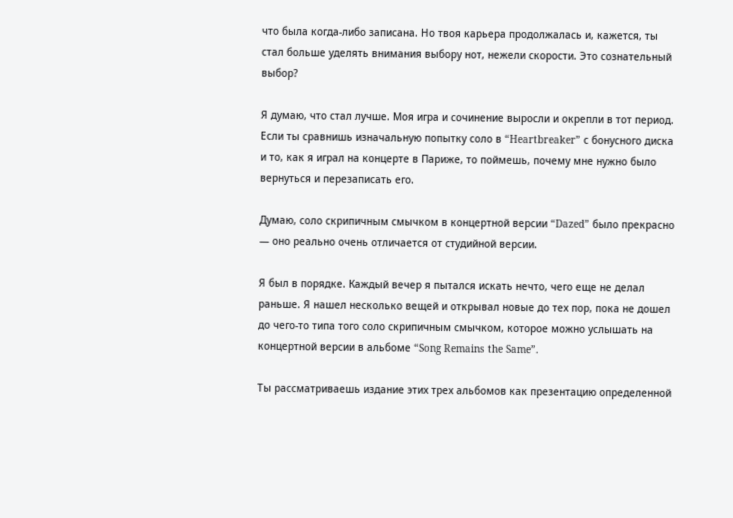что была когда-либо записана. Но твоя карьера продолжалась и, кажется, ты стал больше уделять внимания выбору нот, нежели скорости. Это сознательный выбор?

Я думаю, что стал лучше. Моя игра и сочинение выросли и окрепли в тот период. Если ты сравнишь изначальную попытку соло в “Heartbreaker” с бонусного диска и то, как я играл на концерте в Париже, то поймешь, почему мне нужно было вернуться и перезаписать его.

Думаю, соло скрипичным смычком в концертной версии “Dazed” было прекрасно — оно реально очень отличается от студийной версии.

Я был в порядке. Каждый вечер я пытался искать нечто, чего еще не делал раньше. Я нашел несколько вещей и открывал новые до тех пор, пока не дошел до чего-то типа того соло скрипичным смычком, которое можно услышать на концертной версии в альбоме “Song Remains the Same”.

Ты рассматриваешь издание этих трех альбомов как презентацию определенной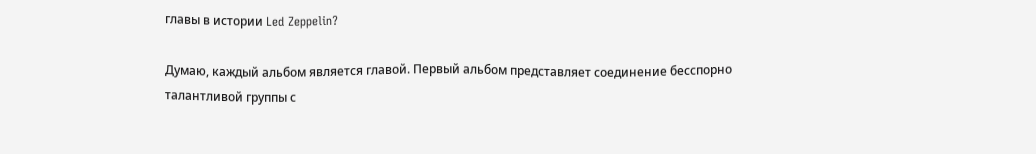главы в истории Led Zeppelin?

Думаю, каждый альбом является главой. Первый альбом представляет соединение бесспорно талантливой группы с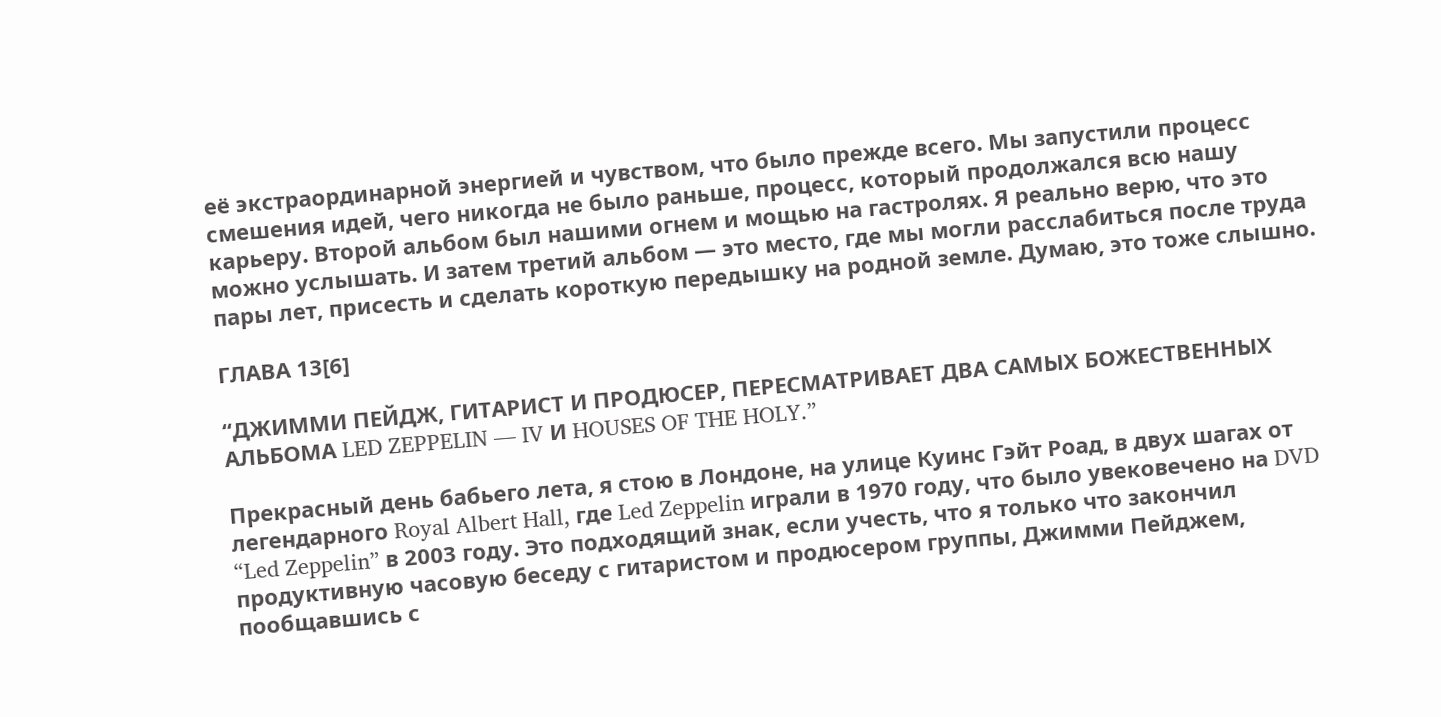её экстраординарной энергией и чувством, что было прежде всего. Мы запустили процесс смешения идей, чего никогда не было раньше, процесс, который продолжался всю нашу карьеру. Второй альбом был нашими огнем и мощью на гастролях. Я реально верю, что это можно услышать. И затем третий альбом — это место, где мы могли расслабиться после труда пары лет, присесть и сделать короткую передышку на родной земле. Думаю, это тоже слышно.

ГЛАВА 13[6]

“ДЖИММИ ПЕЙДЖ, ГИТАРИСТ И ПРОДЮСЕР, ПЕРЕСМАТРИВАЕТ ДВА САМЫХ БОЖЕСТВЕННЫХ АЛЬБОМА LED ZEPPELIN — IV И HOUSES OF THE HOLY.”

Прекрасный день бабьего лета, я стою в Лондоне, на улице Куинс Гэйт Роад, в двух шагах от легендарного Royal Albert Hall, где Led Zeppelin играли в 1970 году, что было увековечено на DVD “Led Zeppelin” в 2003 году. Это подходящий знак, если учесть, что я только что закончил продуктивную часовую беседу с гитаристом и продюсером группы, Джимми Пейджем, пообщавшись с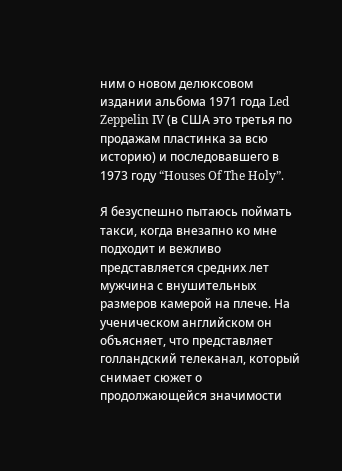ним о новом делюксовом издании альбома 1971 года Led Zeppelin IV (в США это третья по продажам пластинка за всю историю) и последовавшего в 1973 году “Houses Of The Holy”.

Я безуспешно пытаюсь поймать такси, когда внезапно ко мне подходит и вежливо представляется средних лет мужчина с внушительных размеров камерой на плече. На ученическом английском он объясняет, что представляет голландский телеканал, который снимает сюжет о продолжающейся значимости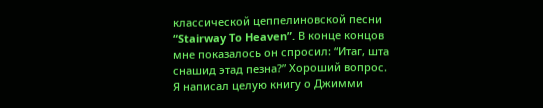классической цеппелиновской песни “Stairway To Heaven”. В конце концов мне показалось он спросил: “Итаг, шта снашид этад пезна?” Хороший вопрос. Я написал целую книгу о Джимми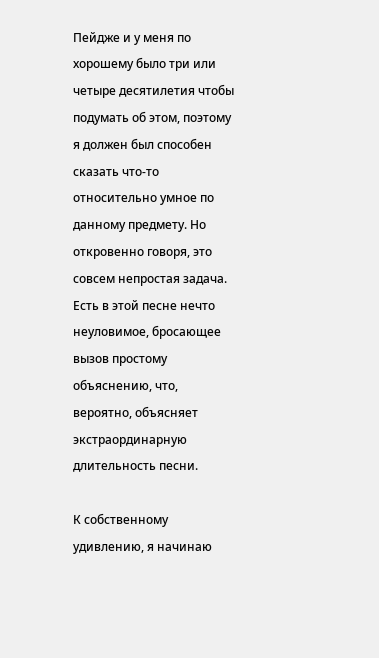Пейдже и у меня по хорошему было три или четыре десятилетия чтобы подумать об этом, поэтому я должен был способен сказать что-то относительно умное по данному предмету. Но откровенно говоря, это совсем непростая задача. Есть в этой песне нечто неуловимое, бросающее вызов простому объяснению, что, вероятно, объясняет экстраординарную длительность песни.

К собственному удивлению, я начинаю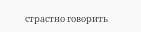страстно говорить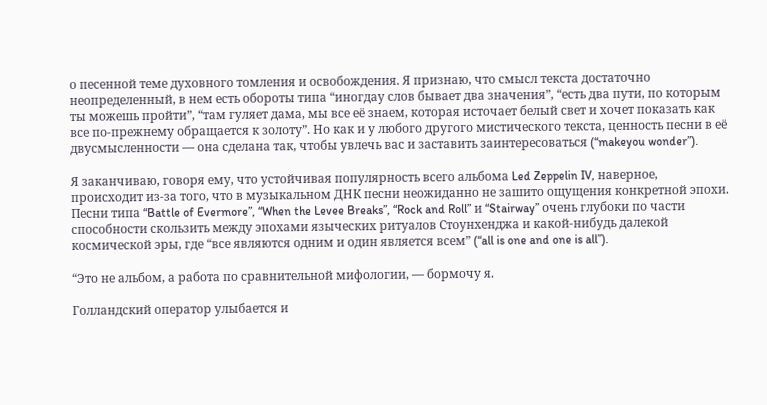о песенной теме духовного томления и освобождения. Я признаю, что смысл текста достаточно неопределенный, в нем есть обороты типа “иногдау слов бывает два значения”, “есть два пути, по которым ты можешь пройти”, “там гуляет дама, мы все её знаем, которая источает белый свет и хочет показать как все по-прежнему обращается к золоту”. Но как и у любого другого мистического текста, ценность песни в её двусмысленности — она сделана так, чтобы увлечь вас и заставить заинтересоваться (“makeyou wonder”).

Я заканчиваю, говоря ему, что устойчивая популярность всего альбома Led Zeppelin IV, наверное, происходит из-за того, что в музыкальном ДНК песни неожиданно не зашито ощущения конкретной эпохи. Песни типа “Battle of Evermore”, “When the Levee Breaks”, “Rock and Roll” и “Stairway” очень глубоки по части способности скользить между эпохами языческих ритуалов Стоунхенджа и какой-нибудь далекой космической эры, где “все являются одним и один является всем” (“all is one and one is all”).

“Это не альбом, а работа по сравнительной мифологии, — бормочу я.

Голландский оператор улыбается и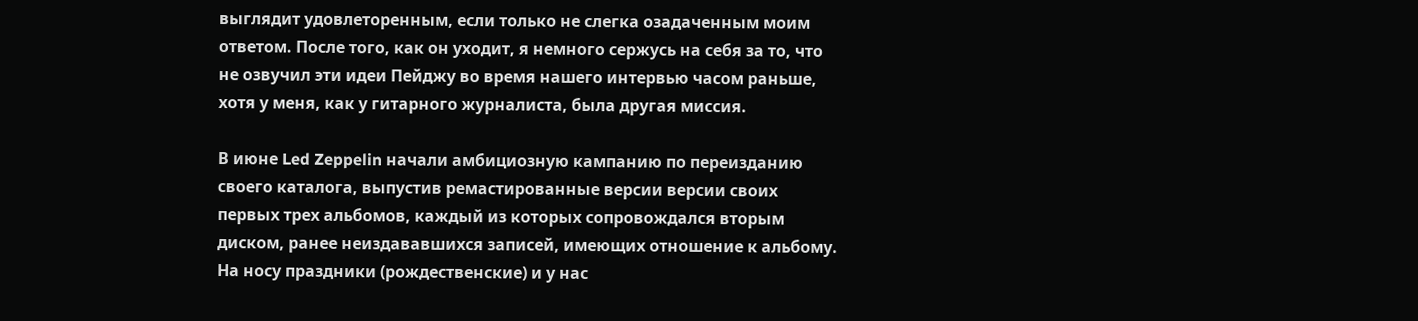выглядит удовлеторенным, если только не слегка озадаченным моим ответом. После того, как он уходит, я немного сержусь на себя за то, что не озвучил эти идеи Пейджу во время нашего интервью часом раньше, хотя у меня, как у гитарного журналиста, была другая миссия.

В июне Led Zeppelin начали амбициозную кампанию по переизданию своего каталога, выпустив ремастированные версии версии своих первых трех альбомов, каждый из которых сопровождался вторым диском, ранее неиздававшихся записей, имеющих отношение к альбому. На носу праздники (рождественские) и у нас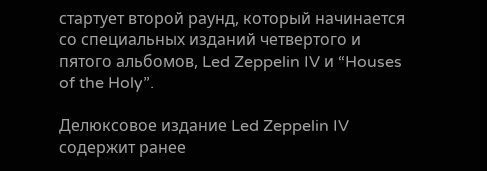стартует второй раунд, который начинается со специальных изданий четвертого и пятого альбомов, Led Zeppelin IV и “Houses of the Holy”.

Делюксовое издание Led Zeppelin IV содержит ранее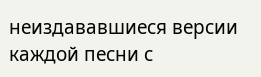неиздававшиеся версии каждой песни с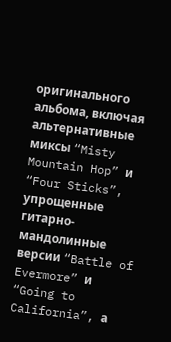оригинального альбома, включая альтернативные миксы “Misty Mountain Hop” и “Four Sticks”, упрощенные гитарно-мандолинные версии “Battle of Evermore” и “Going to California”, а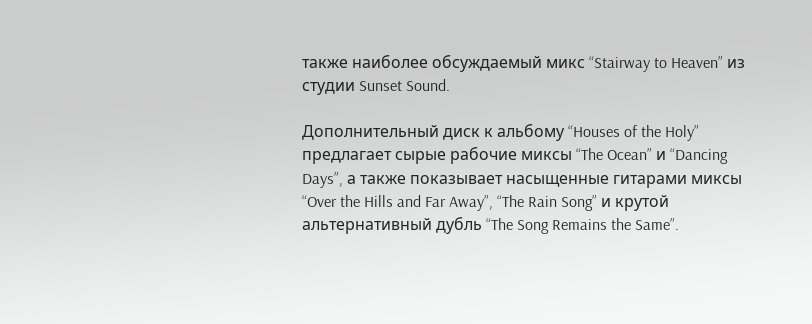также наиболее обсуждаемый микс “Stairway to Heaven” из студии Sunset Sound.

Дополнительный диск к альбому “Houses of the Holy” предлагает сырые рабочие миксы “The Ocean” и “Dancing Days”, а также показывает насыщенные гитарами миксы “Over the Hills and Far Away”, “The Rain Song” и крутой альтернативный дубль “The Song Remains the Same”.